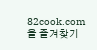82cook.com을 즐겨찾기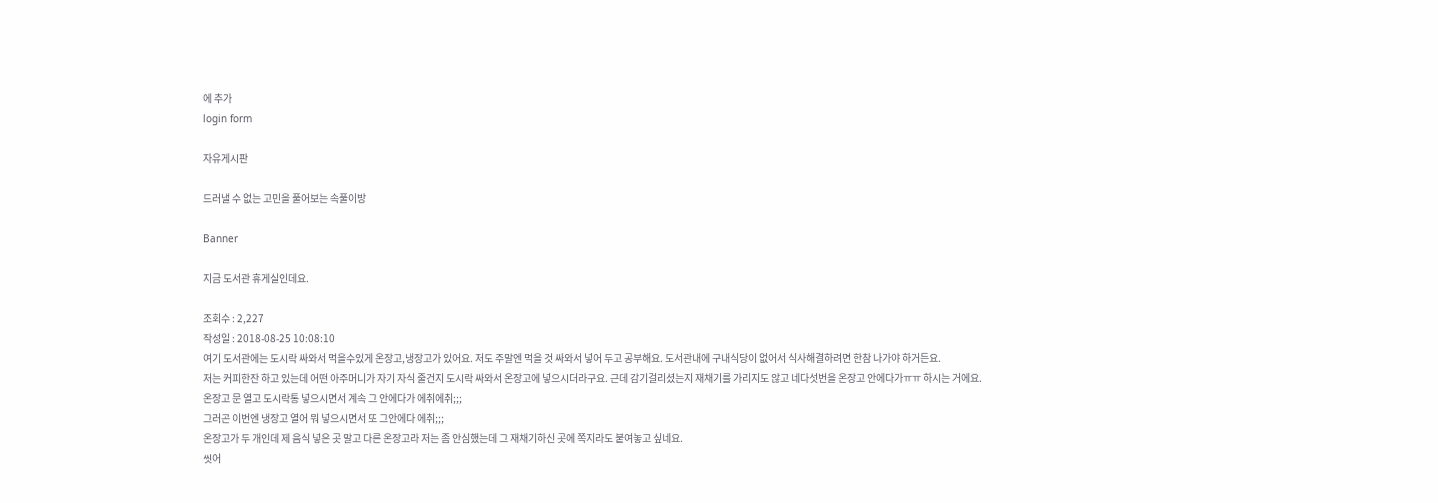에 추가
login form

자유게시판

드러낼 수 없는 고민을 풀어보는 속풀이방

Banner

지금 도서관 휴게실인데요.

조회수 : 2,227
작성일 : 2018-08-25 10:08:10
여기 도서관에는 도시락 싸와서 먹을수있게 온장고,냉장고가 있어요. 저도 주말엔 먹을 것 싸와서 넣어 두고 공부해요. 도서관내에 구내식당이 없어서 식사해결하려면 한참 나가야 하거든요.
저는 커피한잔 하고 있는데 어떤 아주머니가 자기 자식 줄건지 도시락 싸와서 온장고에 넣으시더라구요. 근데 감기걸리셨는지 재채기를 가리지도 않고 네다섯번을 온장고 안에다가ㅠㅠ 하시는 거에요.
온장고 문 열고 도시락통 넣으시면서 계속 그 안에다가 에취에취;;;
그러곤 이번엔 냉장고 열어 뭐 넣으시면서 또 그안에다 에취;;;
온장고가 두 개인데 제 음식 넣은 곳 말고 다른 온장고라 저는 좀 안심했는데 그 재채기하신 곳에 쪽지라도 붙여놓고 싶네요.
씻어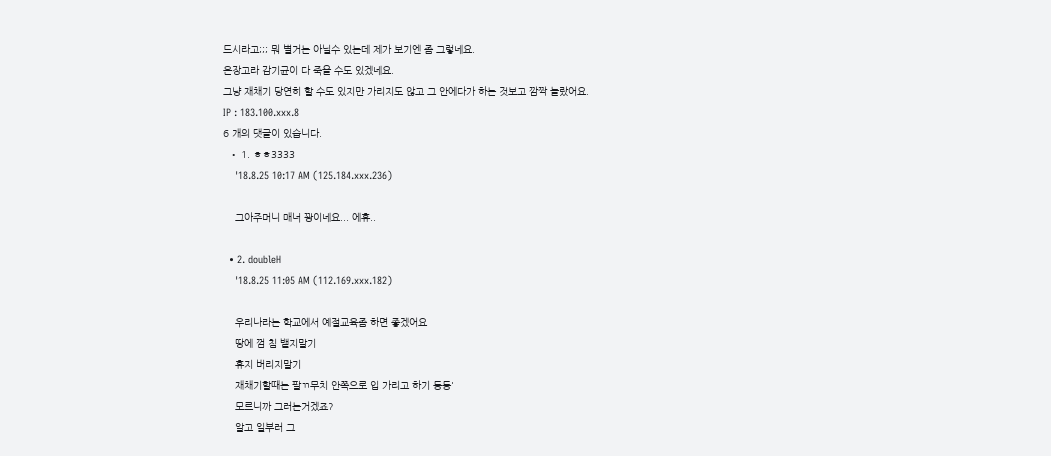드시라고;;; 뭐 별거는 아닐수 있는데 제가 보기엔 좀 그렇네요.
온장고라 감기균이 다 죽을 수도 있겠네요.
그냥 재채기 당연히 할 수도 있지만 가리지도 않고 그 안에다가 하는 것보고 깜짝 놀랐어요.
IP : 183.100.xxx.8
6 개의 댓글이 있습니다.
  • 1. ㅎㅎ3333
    '18.8.25 10:17 AM (125.184.xxx.236)

    그아주머니 매너 꽝이네요... 에휴..

  • 2. doubleH
    '18.8.25 11:05 AM (112.169.xxx.182)

    우리나라는 학교에서 예절교육좀 하면 좋겠어요
    땅에 껌 침 뱉지말기
    휴지 버리지말기
    재채기할때는 팔ㄲ무치 안쪽으로 입 가리고 하기 등등'
    모르니까 그러는거겠죠?
    알고 일부러 그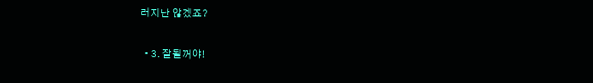러지난 않겠죠?

  • 3. 잘될꺼야!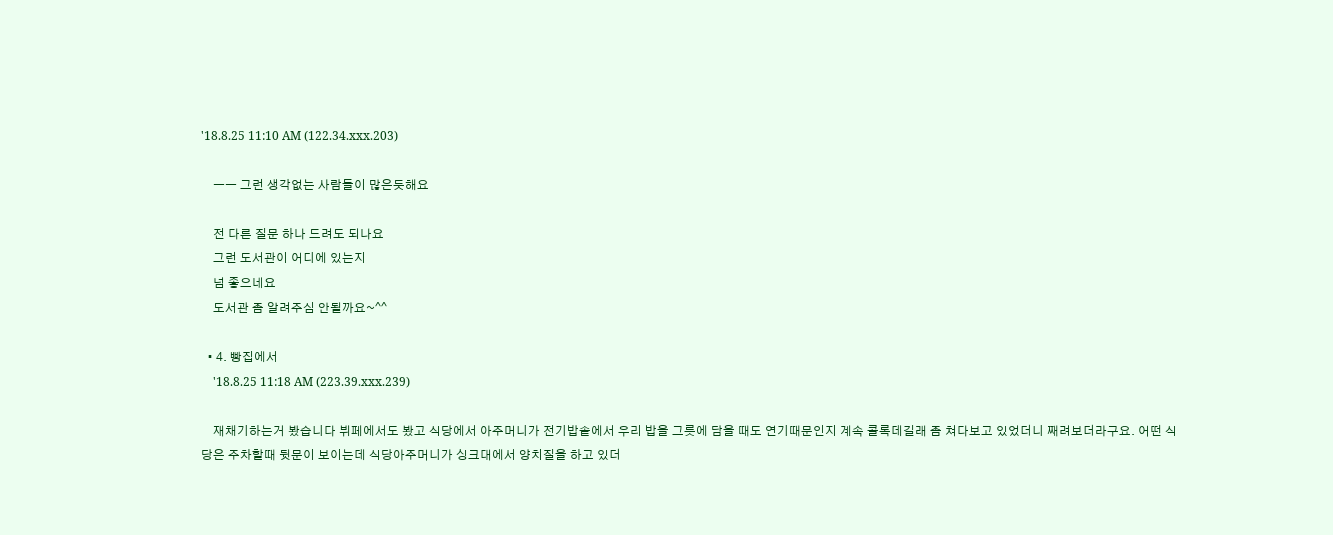'18.8.25 11:10 AM (122.34.xxx.203)

    ㅡㅡ 그런 생각없는 사람들이 많은듯해요

    전 다른 질문 하나 드려도 되나요
    그런 도서관이 어디에 있는지
    넘 좋으네요
    도서관 좀 알려주심 안될까요~^^

  • 4. 빵집에서
    '18.8.25 11:18 AM (223.39.xxx.239)

    재채기하는거 봤습니다 뷔페에서도 봤고 식당에서 아주머니가 전기밥솥에서 우리 밥을 그릇에 담을 때도 연기때문인지 계속 콜록데길래 좀 쳐다보고 있었더니 째려보더라구요. 어떤 식당은 주차할때 뒷문이 보이는데 식당아주머니가 싱크대에서 양치질을 하고 있더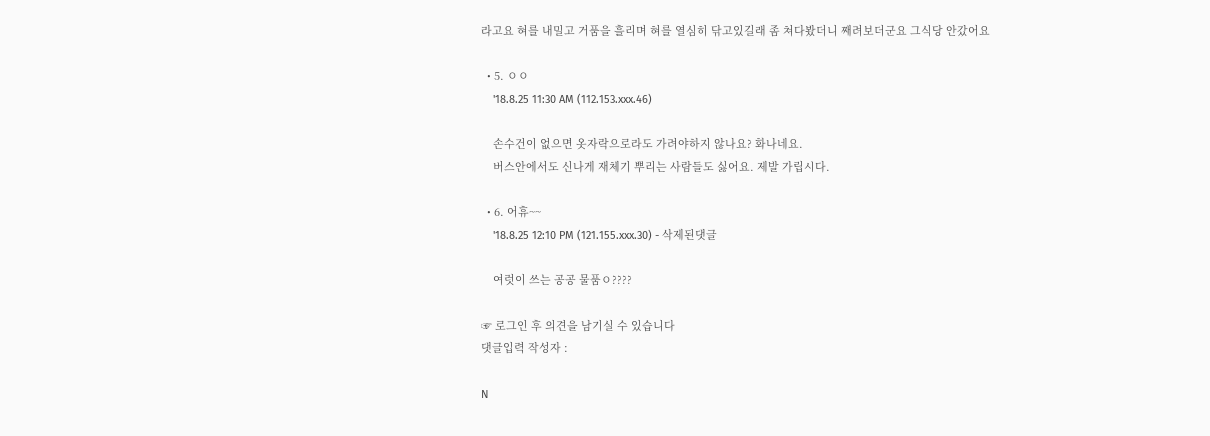라고요 혀를 내밀고 거품을 흘리며 혀를 열심히 닦고있길래 좀 쳐다봤더니 째려보더군요 그식당 안갔어요

  • 5. ㅇㅇ
    '18.8.25 11:30 AM (112.153.xxx.46)

    손수건이 없으면 옷자락으로라도 가려야하지 않나요? 화나네요.
    버스안에서도 신나게 재체기 뿌리는 사람들도 싫어요. 제발 가립시다.

  • 6. 어휴~~
    '18.8.25 12:10 PM (121.155.xxx.30) - 삭제된댓글

    여럿이 쓰는 공공 물품ㅇ????

☞ 로그인 후 의견을 남기실 수 있습니다
댓글입력 작성자 :

N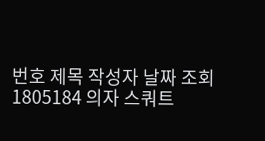번호 제목 작성자 날짜 조회
1805184 의자 스쿼트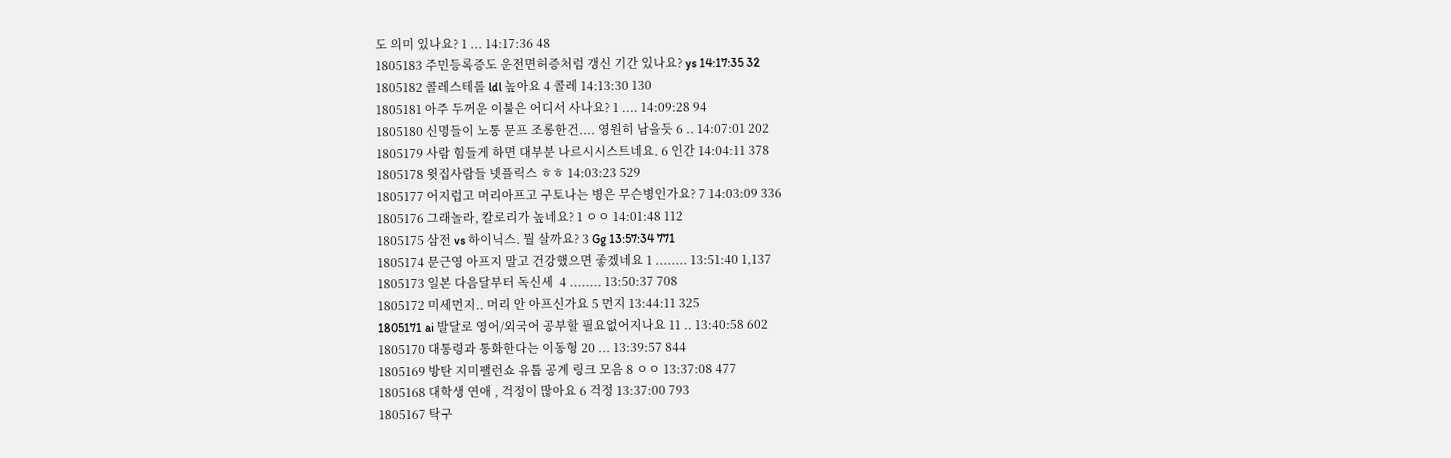도 의미 있나요? 1 ... 14:17:36 48
1805183 주민등록증도 운전면허증처럼 갱신 기간 있나요? ys 14:17:35 32
1805182 콜레스테롤 ldl 높아요 4 콜레 14:13:30 130
1805181 아주 두꺼운 이불은 어디서 사나요? 1 .... 14:09:28 94
1805180 신명들이 노통 문프 조롱한건.... 영원히 남을듯 6 .. 14:07:01 202
1805179 사람 힘들게 하면 대부분 나르시시스트네요. 6 인간 14:04:11 378
1805178 윗집사람들 넷플릭스 ㅎㅎ 14:03:23 529
1805177 어지럽고 머리아프고 구토나는 병은 무슨병인가요? 7 14:03:09 336
1805176 그래놀라, 칼로리가 높네요? 1 ㅇㅇ 14:01:48 112
1805175 삼전 vs 하이닉스. 뭘 살까요? 3 Gg 13:57:34 771
1805174 문근영 아프지 말고 건강했으면 좋겠네요 1 ........ 13:51:40 1,137
1805173 일본 다음달부터 독신세  4 ........ 13:50:37 708
1805172 미세먼지.. 머리 안 아프신가요 5 먼지 13:44:11 325
1805171 ai 발달로 영어/외국어 공부할 필요없어지나요 11 .. 13:40:58 602
1805170 대통령과 통화한다는 이동형 20 ... 13:39:57 844
1805169 방탄 지미팰런쇼 유툽 공계 링크 모음 8 ㅇㅇ 13:37:08 477
1805168 대학생 연애 , 걱정이 많아요 6 걱정 13:37:00 793
1805167 탁구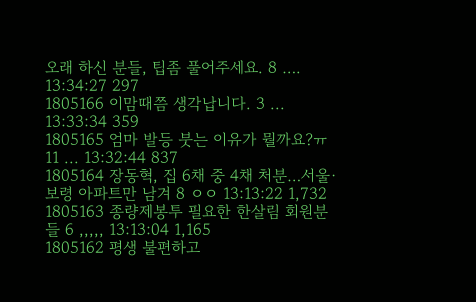오래 하신 분들, 팁좀 풀어주세요. 8 …. 13:34:27 297
1805166 이맘때쯤 생각납니다. 3 ... 13:33:34 359
1805165 엄마 발등 붓는 이유가 뭘까요?ㅠ 11 ... 13:32:44 837
1805164 장동혁, 집 6채 중 4채 처분…서울·보령 아파트만 남겨 8 ㅇㅇ 13:13:22 1,732
1805163 종량제봉투 필요한 한살림 회원분들 6 ,,,,, 13:13:04 1,165
1805162 평생 불편하고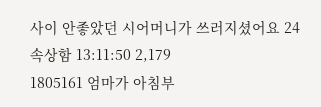사이 안좋았던 시어머니가 쓰러지셨어요 24 속상함 13:11:50 2,179
1805161 엄마가 아침부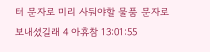터 문자로 미리 사둬야할 물품 문자로 보내셨길래 4 아휴참 13:01:55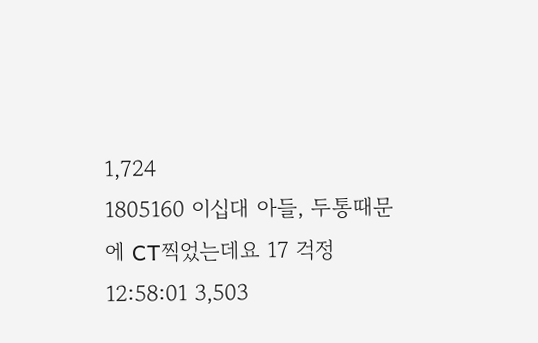1,724
1805160 이십대 아들, 두통때문에 CT찍었는데요 17 걱정 12:58:01 3,503